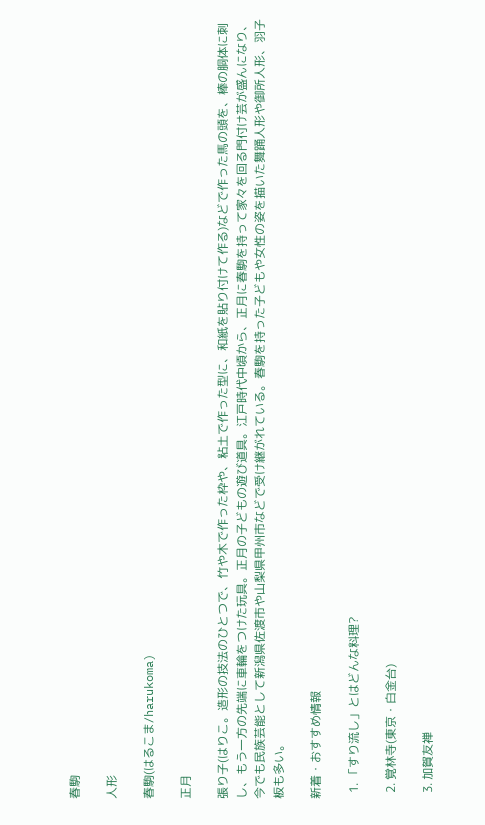春駒

人形

春駒(はるこま/harukoma)

正月

張り子(はりこ。造形の技法のひとつで、竹や木で作った枠や、粘土で作った型に、和紙を貼り付けて作る)などで作った馬の頭を、棒の胴体に刺し、もう一方の先端に車輪をつけた玩具。正月の子どもの遊び道具。江戸時代中頃から、正月に春駒を持って家々を回る門付け芸が盛んになり、今でも民族芸能として新潟県佐渡市や山梨県甲州市などで受け継がれている。春駒を持った子どもや女性の姿を描いた舞踊人形や御所人形、羽子板も多い。

新着・おすすめ情報

  1. 「すり流し」とはどんな料理?

  2. 覚林寺(東京・白金台)

  3. 加賀友禅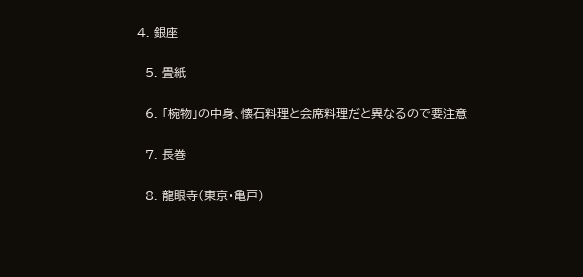4. 銀座

  5. 畳紙

  6. 「椀物」の中身、懐石料理と会席料理だと異なるので要注意

  7. 長巻

  8. 龍眼寺(東京・亀戸)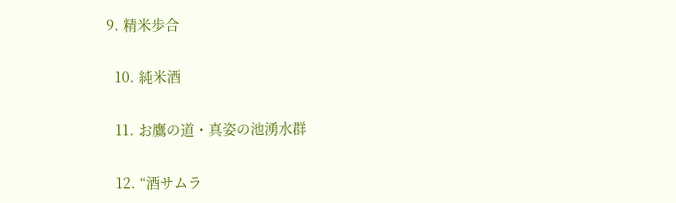9. 精米歩合

  10. 純米酒

  11. お鷹の道・真姿の池湧水群

  12. “酒サムラ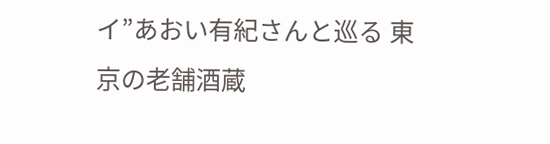イ”あおい有紀さんと巡る 東京の老舗酒蔵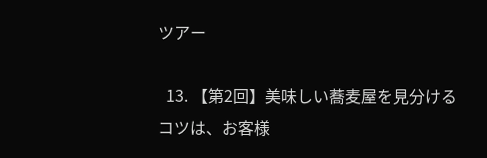ツアー

  13. 【第2回】美味しい蕎麦屋を見分けるコツは、お客様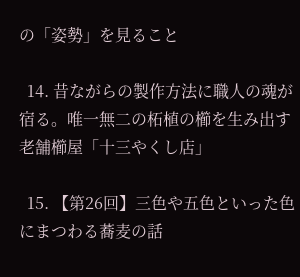の「姿勢」を見ること

  14. 昔ながらの製作方法に職人の魂が宿る。唯一無二の柘植の櫛を生み出す老舗櫛屋「十三やくし店」

  15. 【第26回】三色や五色といった色にまつわる蕎麦の話